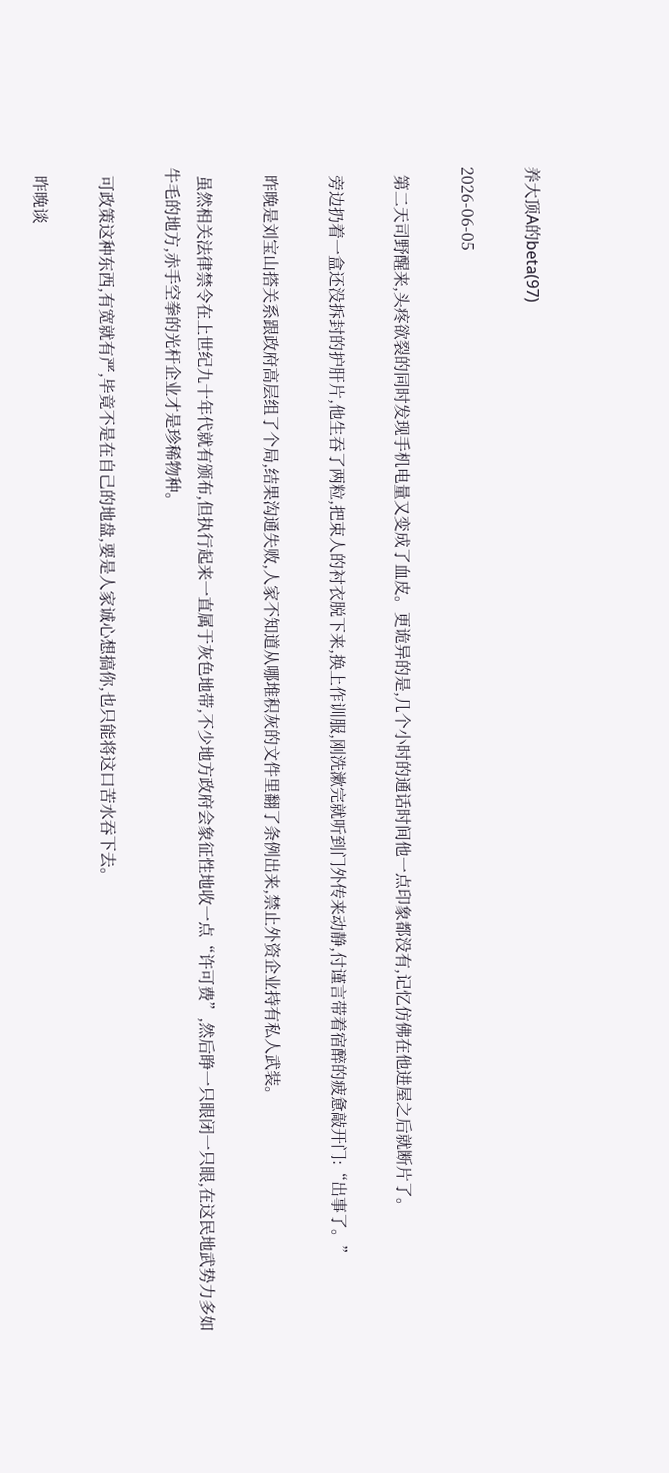养大顶A的beta(97)

2026-06-05

  第二天司野醒来,头疼欲裂的同时发现手机电量又变成了血皮。更诡异的是,几个小时的通话时间他一点印象都没有,记忆仿佛在他进屋之后就断片了。

  旁边扔着一盒还没拆封的护肝片,他生吞了两粒,把束人的衬衣脱下来,换上作训服,刚洗漱完就听到门外传来动静,付谨言带着宿醉的疲惫敲开门:“出事了。”

  昨晚是刘宝山搭关系跟政府高层组了个局,结果沟通失败,人家不知道从哪堆积灰的文件里翻了条例出来,禁止外资企业持有私人武装。

  虽然相关法律禁令在上世纪九十年代就有颁布,但执行起来一直属于灰色地带,不少地方政府会象征性地收一点“许可费”,然后睁一只眼闭一只眼,在这民地武势力多如牛毛的地方,赤手空拳的光杆企业才是珍稀物种。

  可政策这种东西,有宽就有严,毕竟不是在自己的地盘,要是人家诚心想搞你,也只能将这口苦水吞下去。

  昨晚谈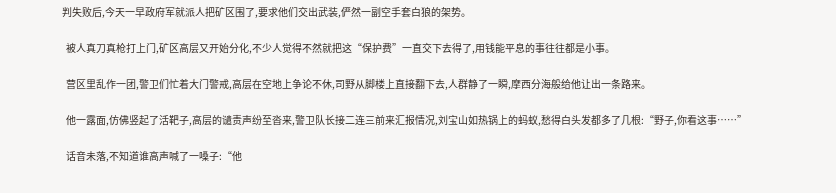判失败后,今天一早政府军就派人把矿区围了,要求他们交出武装,俨然一副空手套白狼的架势。

  被人真刀真枪打上门,矿区高层又开始分化,不少人觉得不然就把这“保护费”一直交下去得了,用钱能平息的事往往都是小事。

  营区里乱作一团,警卫们忙着大门警戒,高层在空地上争论不休,司野从脚楼上直接翻下去,人群静了一瞬,摩西分海般给他让出一条路来。

  他一露面,仿佛竖起了活靶子,高层的谴责声纷至沓来,警卫队长接二连三前来汇报情况,刘宝山如热锅上的蚂蚁,愁得白头发都多了几根:“野子,你看这事……”

  话音未落,不知道谁高声喊了一嗓子:“他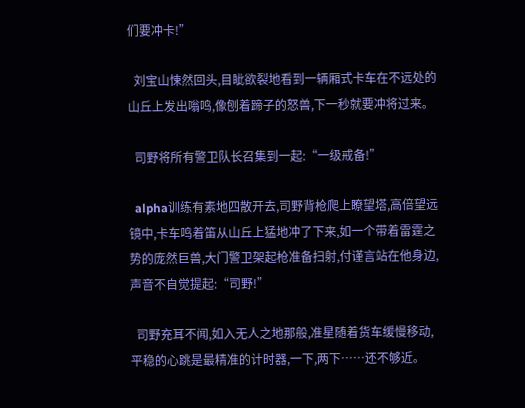们要冲卡!”

  刘宝山悚然回头,目眦欲裂地看到一辆厢式卡车在不远处的山丘上发出嗡鸣,像刨着蹄子的怒兽,下一秒就要冲将过来。

  司野将所有警卫队长召集到一起:“一级戒备!”

  alpha训练有素地四散开去,司野背枪爬上瞭望塔,高倍望远镜中,卡车鸣着笛从山丘上猛地冲了下来,如一个带着雷霆之势的庞然巨兽,大门警卫架起枪准备扫射,付谨言站在他身边,声音不自觉提起:“司野!”

  司野充耳不闻,如入无人之地那般,准星随着货车缓慢移动,平稳的心跳是最精准的计时器,一下,两下……还不够近。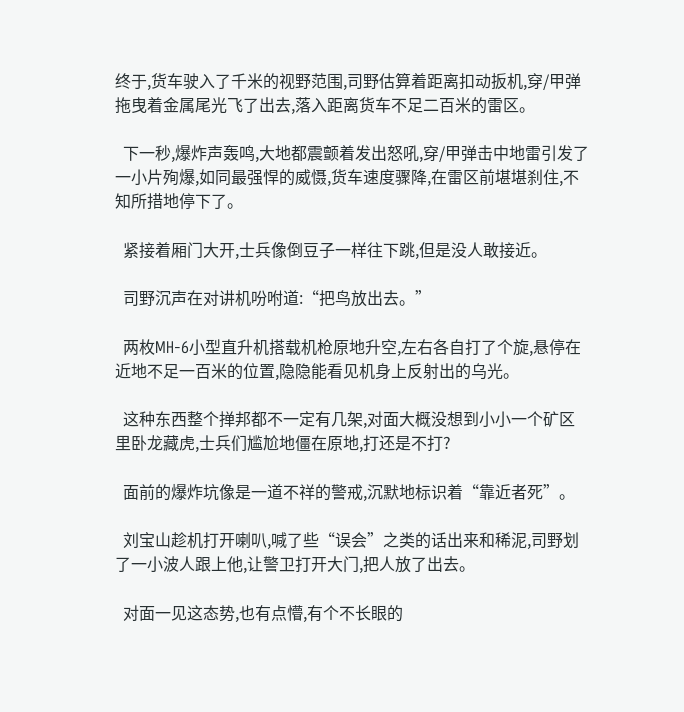终于,货车驶入了千米的视野范围,司野估算着距离扣动扳机,穿/甲弹拖曳着金属尾光飞了出去,落入距离货车不足二百米的雷区。

  下一秒,爆炸声轰鸣,大地都震颤着发出怒吼,穿/甲弹击中地雷引发了一小片殉爆,如同最强悍的威慑,货车速度骤降,在雷区前堪堪刹住,不知所措地停下了。

  紧接着厢门大开,士兵像倒豆子一样往下跳,但是没人敢接近。

  司野沉声在对讲机吩咐道:“把鸟放出去。”

  两枚MH-6小型直升机搭载机枪原地升空,左右各自打了个旋,悬停在近地不足一百米的位置,隐隐能看见机身上反射出的乌光。

  这种东西整个掸邦都不一定有几架,对面大概没想到小小一个矿区里卧龙藏虎,士兵们尴尬地僵在原地,打还是不打?

  面前的爆炸坑像是一道不祥的警戒,沉默地标识着“靠近者死”。

  刘宝山趁机打开喇叭,喊了些“误会”之类的话出来和稀泥,司野划了一小波人跟上他,让警卫打开大门,把人放了出去。

  对面一见这态势,也有点懵,有个不长眼的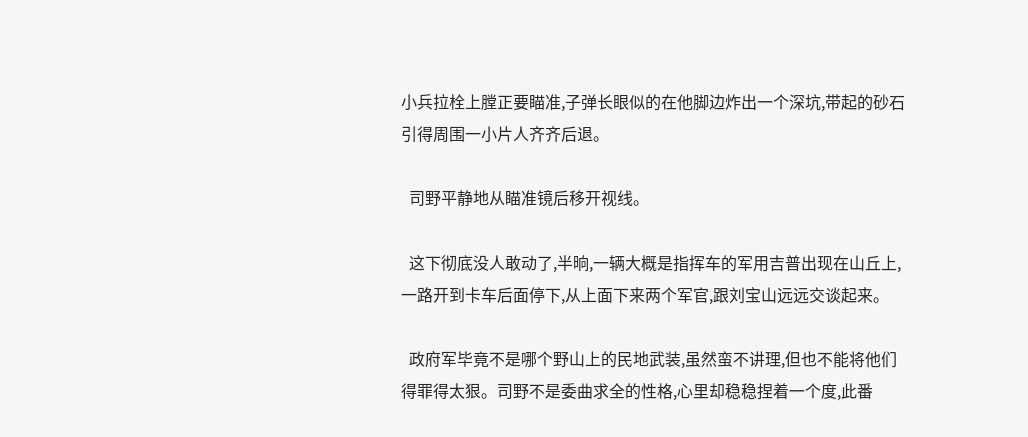小兵拉栓上膛正要瞄准,子弹长眼似的在他脚边炸出一个深坑,带起的砂石引得周围一小片人齐齐后退。

  司野平静地从瞄准镜后移开视线。

  这下彻底没人敢动了,半晌,一辆大概是指挥车的军用吉普出现在山丘上,一路开到卡车后面停下,从上面下来两个军官,跟刘宝山远远交谈起来。

  政府军毕竟不是哪个野山上的民地武装,虽然蛮不讲理,但也不能将他们得罪得太狠。司野不是委曲求全的性格,心里却稳稳捏着一个度,此番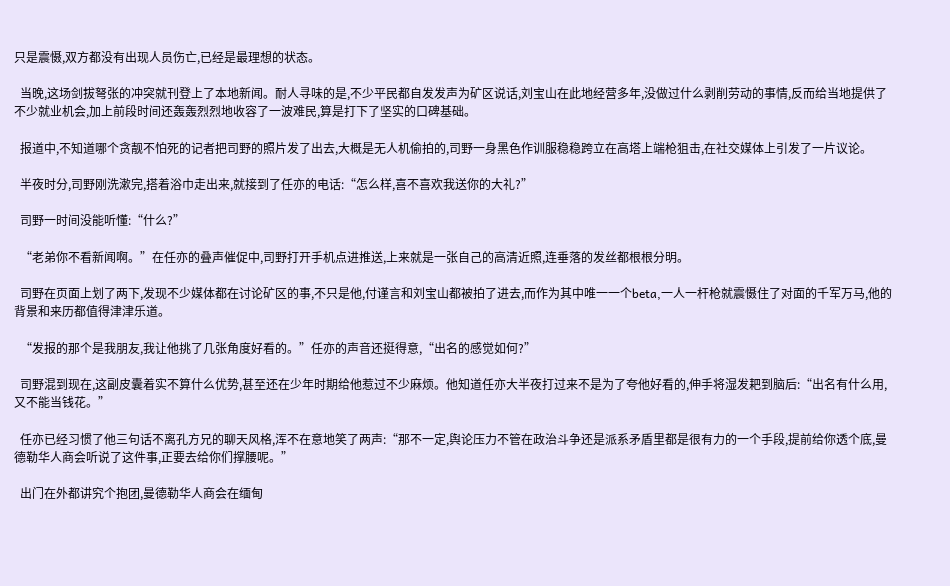只是震慑,双方都没有出现人员伤亡,已经是最理想的状态。

  当晚,这场剑拔弩张的冲突就刊登上了本地新闻。耐人寻味的是,不少平民都自发发声为矿区说话,刘宝山在此地经营多年,没做过什么剥削劳动的事情,反而给当地提供了不少就业机会,加上前段时间还轰轰烈烈地收容了一波难民,算是打下了坚实的口碑基础。

  报道中,不知道哪个贪靓不怕死的记者把司野的照片发了出去,大概是无人机偷拍的,司野一身黑色作训服稳稳跨立在高塔上端枪狙击,在社交媒体上引发了一片议论。

  半夜时分,司野刚洗漱完,搭着浴巾走出来,就接到了任亦的电话:“怎么样,喜不喜欢我送你的大礼?”

  司野一时间没能听懂:“什么?”

  “老弟你不看新闻啊。”在任亦的叠声催促中,司野打开手机点进推送,上来就是一张自己的高清近照,连垂落的发丝都根根分明。

  司野在页面上划了两下,发现不少媒体都在讨论矿区的事,不只是他,付谨言和刘宝山都被拍了进去,而作为其中唯一一个beta,一人一杆枪就震慑住了对面的千军万马,他的背景和来历都值得津津乐道。

  “发报的那个是我朋友,我让他挑了几张角度好看的。”任亦的声音还挺得意,“出名的感觉如何?”

  司野混到现在,这副皮囊着实不算什么优势,甚至还在少年时期给他惹过不少麻烦。他知道任亦大半夜打过来不是为了夸他好看的,伸手将湿发耙到脑后:“出名有什么用,又不能当钱花。”

  任亦已经习惯了他三句话不离孔方兄的聊天风格,浑不在意地笑了两声:“那不一定,舆论压力不管在政治斗争还是派系矛盾里都是很有力的一个手段,提前给你透个底,曼德勒华人商会听说了这件事,正要去给你们撑腰呢。”

  出门在外都讲究个抱团,曼德勒华人商会在缅甸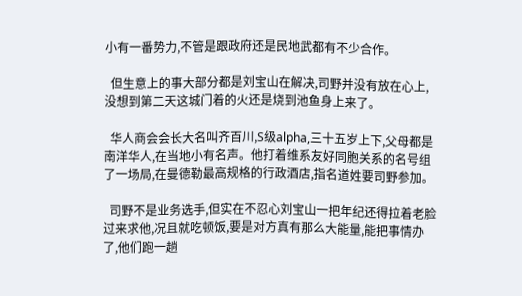小有一番势力,不管是跟政府还是民地武都有不少合作。

  但生意上的事大部分都是刘宝山在解决,司野并没有放在心上,没想到第二天这城门着的火还是烧到池鱼身上来了。

  华人商会会长大名叫齐百川,S级alpha,三十五岁上下,父母都是南洋华人,在当地小有名声。他打着维系友好同胞关系的名号组了一场局,在曼德勒最高规格的行政酒店,指名道姓要司野参加。

  司野不是业务选手,但实在不忍心刘宝山一把年纪还得拉着老脸过来求他,况且就吃顿饭,要是对方真有那么大能量,能把事情办了,他们跑一趟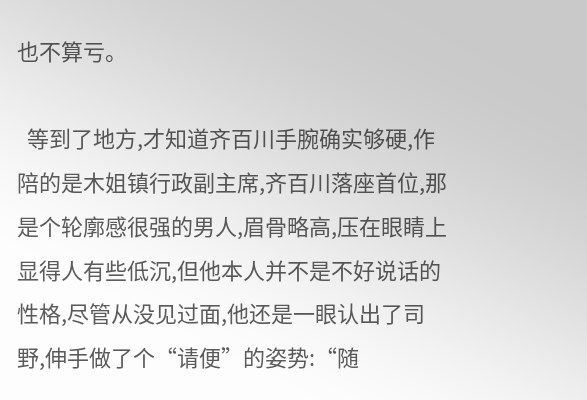也不算亏。

  等到了地方,才知道齐百川手腕确实够硬,作陪的是木姐镇行政副主席,齐百川落座首位,那是个轮廓感很强的男人,眉骨略高,压在眼睛上显得人有些低沉,但他本人并不是不好说话的性格,尽管从没见过面,他还是一眼认出了司野,伸手做了个“请便”的姿势:“随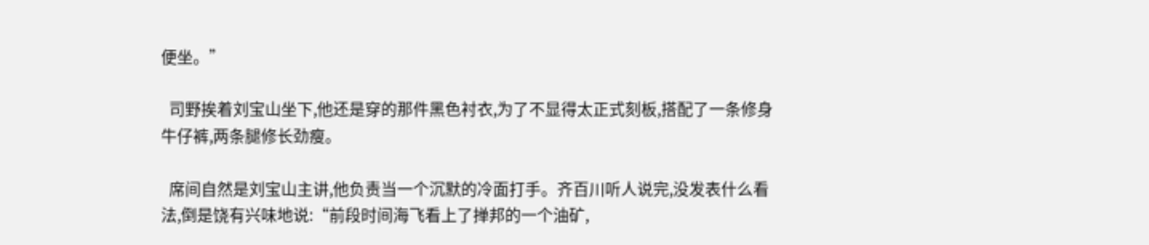便坐。”

  司野挨着刘宝山坐下,他还是穿的那件黑色衬衣,为了不显得太正式刻板,搭配了一条修身牛仔裤,两条腿修长劲瘦。

  席间自然是刘宝山主讲,他负责当一个沉默的冷面打手。齐百川听人说完,没发表什么看法,倒是饶有兴味地说:“前段时间海飞看上了掸邦的一个油矿,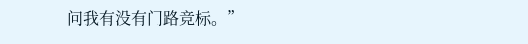问我有没有门路竞标。”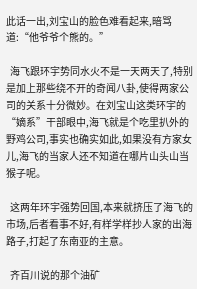此话一出,刘宝山的脸色难看起来,暗骂道:“他爷爷个熊的。”

  海飞跟环宇势同水火不是一天两天了,特别是加上那些绕不开的奇闻八卦,使得两家公司的关系十分微妙。在刘宝山这类环宇的“嫡系”干部眼中,海飞就是个吃里扒外的野鸡公司,事实也确实如此,如果没有方家女儿,海飞的当家人还不知道在哪片山头山当猴子呢。

  这两年环宇强势回国,本来就挤压了海飞的市场,后者看事不好,有样学样抄人家的出海路子,打起了东南亚的主意。

  齐百川说的那个油矿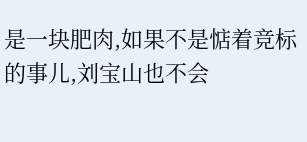是一块肥肉,如果不是惦着竞标的事儿,刘宝山也不会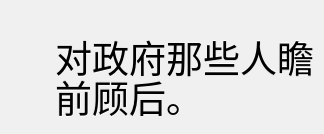对政府那些人瞻前顾后。